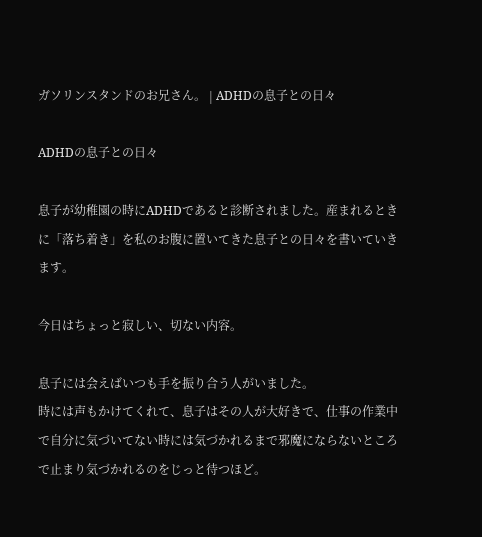ガソリンスタンドのお兄さん。 | ADHDの息子との日々

ADHDの息子との日々

息子が幼稚園の時にADHDであると診断されました。産まれるときに「落ち着き」を私のお腹に置いてきた息子との日々を書いていきます。

今日はちょっと寂しい、切ない内容。

息子には会えばいつも手を振り合う人がいました。
時には声もかけてくれて、息子はその人が大好きで、仕事の作業中で自分に気づいてない時には気づかれるまで邪魔にならないところで止まり気づかれるのをじっと待つほど。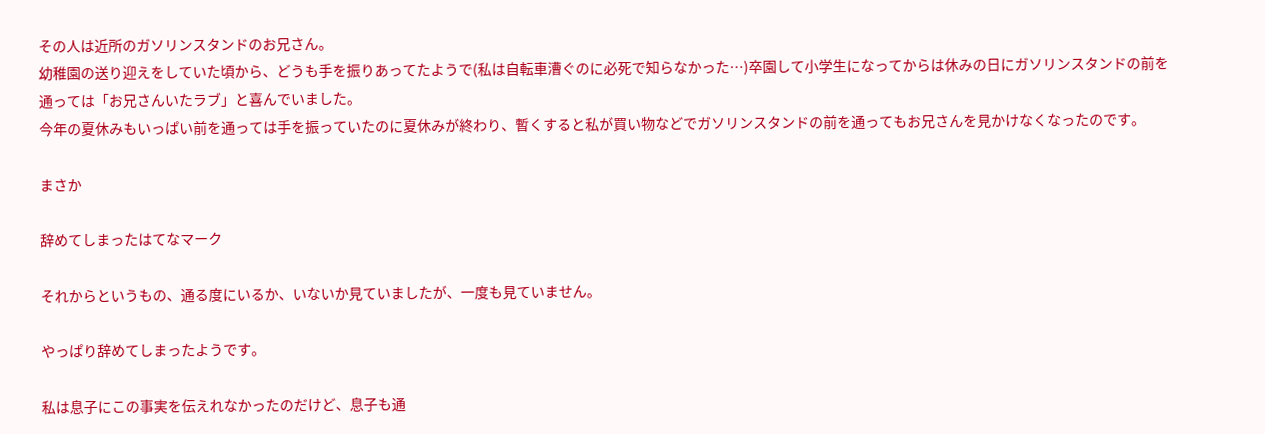その人は近所のガソリンスタンドのお兄さん。
幼稚園の送り迎えをしていた頃から、どうも手を振りあってたようで(私は自転車漕ぐのに必死で知らなかった…)卒園して小学生になってからは休みの日にガソリンスタンドの前を通っては「お兄さんいたラブ」と喜んでいました。
今年の夏休みもいっぱい前を通っては手を振っていたのに夏休みが終わり、暫くすると私が買い物などでガソリンスタンドの前を通ってもお兄さんを見かけなくなったのです。

まさか

辞めてしまったはてなマーク

それからというもの、通る度にいるか、いないか見ていましたが、一度も見ていません。

やっぱり辞めてしまったようです。

私は息子にこの事実を伝えれなかったのだけど、息子も通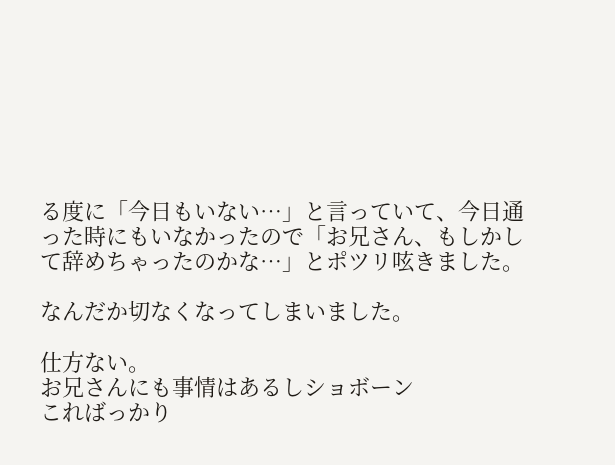る度に「今日もいない…」と言っていて、今日通った時にもいなかったので「お兄さん、もしかして辞めちゃったのかな…」とポツリ呟きました。

なんだか切なくなってしまいました。

仕方ない。
お兄さんにも事情はあるしショボーン
こればっかり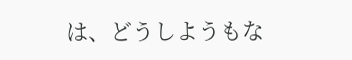は、どうしようもな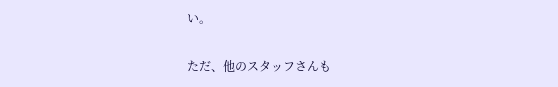い。

ただ、他のスタッフさんも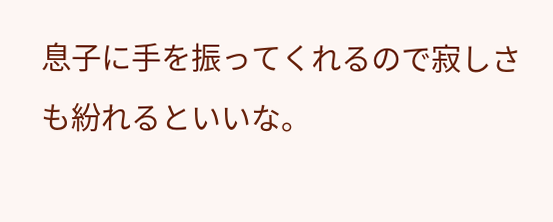息子に手を振ってくれるので寂しさも紛れるといいな。